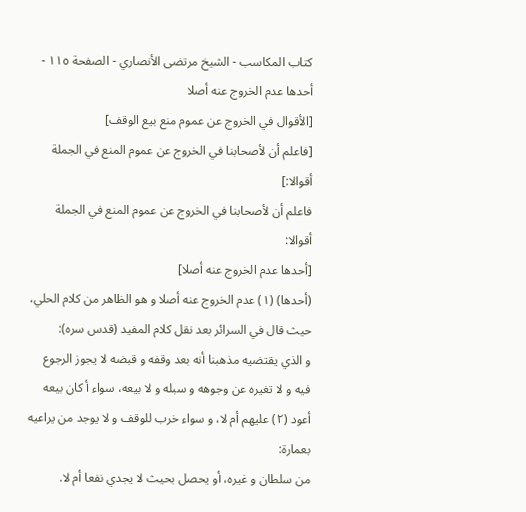كتاب المكاسب - الشيخ مرتضى الأنصاري - الصفحة ١١٥ - أحدها عدم الخروج عنه أصلا
[الأقوال في الخروج عن عموم منع بيع الوقف]
[فاعلم أن لأصحابنا في الخروج عن عموم المنع في الجملة أقوالا:]
فاعلم أن لأصحابنا في الخروج عن عموم المنع في الجملة أقوالا:
[أحدها عدم الخروج عنه أصلا]
(أحدها) (١) عدم الخروج عنه أصلا و هو الظاهر من كلام الحلي، حيث قال في السرائر بعد نقل كلام المفيد (قدس سره):
و الذي يقتضيه مذهبنا أنه بعد وقفه و قبضه لا يجوز الرجوع فيه و لا تغيره عن وجوهه و سبله و لا بيعه، سواء أ كان بيعه أعود (٢) عليهم أم لا، و سواء خرب للوقف و لا يوجد من يراعيه بعمارة:
من سلطان و غيره، أو يحصل بحيث لا يجدي نفعا أم لا.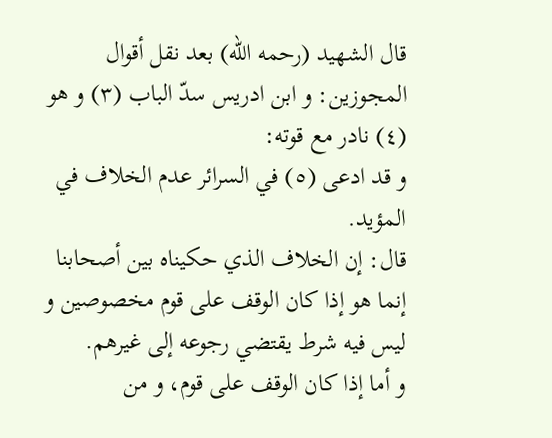قال الشهيد (رحمه اللّه) بعد نقل أقوال المجوزين: و ابن ادريس سدّ الباب (٣) و هو (٤) نادر مع قوته:
و قد ادعى (٥) في السرائر عدم الخلاف في المؤيد.
قال: إن الخلاف الذي حكيناه بين أصحابنا إنما هو إذا كان الوقف على قوم مخصوصين و ليس فيه شرط يقتضي رجوعه إلى غيرهم.
و أما إذا كان الوقف على قوم، و من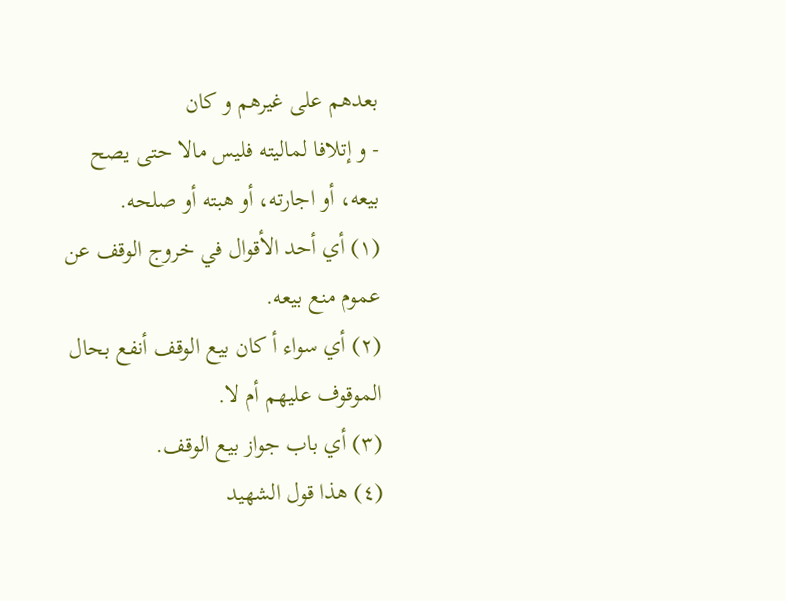بعدهم على غيرهم و كان
- و إتلافا لماليته فليس مالا حتى يصح بيعه، أو اجارته، أو هبته أو صلحه.
(١) أي أحد الأقوال في خروج الوقف عن عموم منع بيعه.
(٢) أي سواء أ كان بيع الوقف أنفع بحال الموقوف عليهم أم لا.
(٣) أي باب جواز بيع الوقف.
(٤) هذا قول الشهيد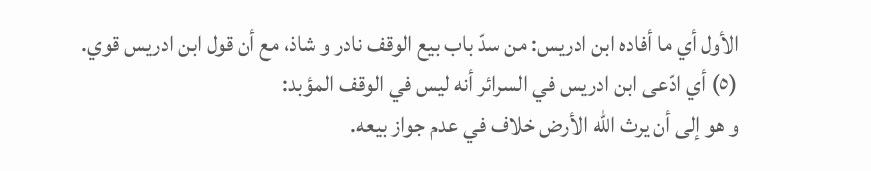الأول أي ما أفاده ابن ادريس: من سدّ باب بيع الوقف نادر و شاذ، مع أن قول ابن ادريس قوي.
(٥) أي ادّعى ابن ادريس في السرائر أنه ليس في الوقف المؤبد:
و هو إلى أن يرث اللّه الأرض خلاف في عدم جواز بيعه.